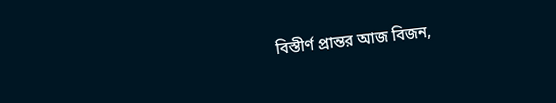বিস্তীর্ণ প্রান্তর আজ বিজন,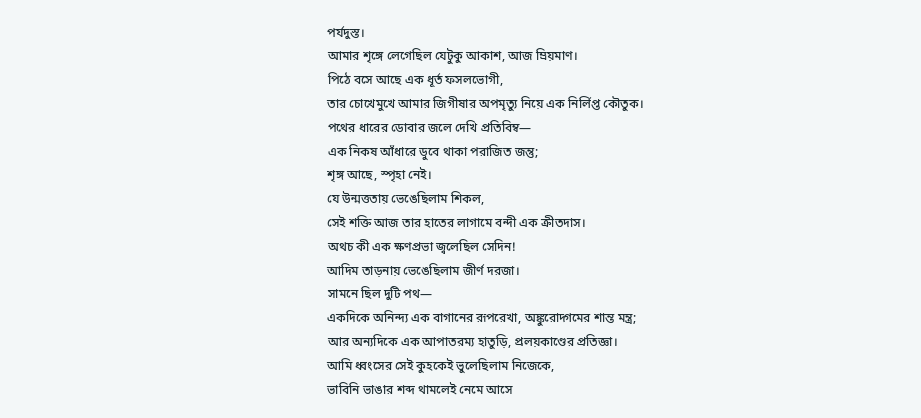পর্যদুস্ত।
আমার শৃঙ্গে লেগেছিল যেটুকু আকাশ, আজ ম্রিয়মাণ।
পিঠে বসে আছে এক ধূর্ত ফসলভোগী,
তার চোখেমুখে আমার জিগীষার অপমৃত্যু নিয়ে এক নির্লিপ্ত কৌতুক।
পথের ধারের ডোবার জলে দেখি প্রতিবিম্ব—
এক নিকষ আঁধারে ডুবে থাকা পরাজিত জন্তু;
শৃঙ্গ আছে, স্পৃহা নেই।
যে উন্মত্ততায় ভেঙেছিলাম শিকল,
সেই শক্তি আজ তার হাতের লাগামে বন্দী এক ক্রীতদাস।
অথচ কী এক ক্ষণপ্রভা জ্বলেছিল সেদিন!
আদিম তাড়নায় ভেঙেছিলাম জীর্ণ দরজা।
সামনে ছিল দুটি পথ—
একদিকে অনিন্দ্য এক বাগানের রূপরেখা, অঙ্কুরোদ্গমের শান্ত মন্ত্র;
আর অন্যদিকে এক আপাতরম্য হাতুড়ি, প্রলয়কাণ্ডের প্রতিজ্ঞা।
আমি ধ্বংসের সেই কুহকেই ভুলেছিলাম নিজেকে,
ভাবিনি ভাঙার শব্দ থামলেই নেমে আসে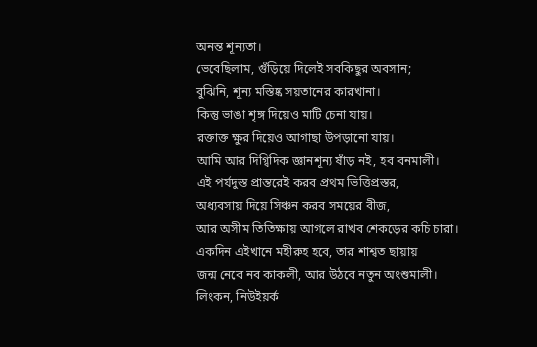অনন্ত শূন্যতা।
ভেবেছিলাম, গুঁড়িয়ে দিলেই সবকিছুর অবসান;
বুঝিনি, শূন্য মস্তিষ্ক সয়তানের কারখানা।
কিন্তু ভাঙা শৃঙ্গ দিয়েও মাটি চেনা যায়।
রক্তাক্ত ক্ষুর দিয়েও আগাছা উপড়ানো যায়।
আমি আর দিগ্বিদিক জ্ঞানশূন্য ষাঁড় নই, হব বনমালী।
এই পর্যদুস্ত প্রান্তরেই করব প্রথম ভিত্তিপ্রস্তর,
অধ্যবসায় দিয়ে সিঞ্চন করব সময়ের বীজ,
আর অসীম তিতিক্ষায় আগলে রাখব শেকড়ের কচি চারা।
একদিন এইখানে মহীরুহ হবে, তার শাশ্বত ছায়ায়
জন্ম নেবে নব কাকলী, আর উঠবে নতুন অংশুমালী।
লিংকন, নিউইয়র্ক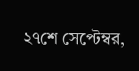২৭শে সেপ্টেম্বর,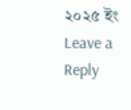২০২৫ ইং
Leave a Reply